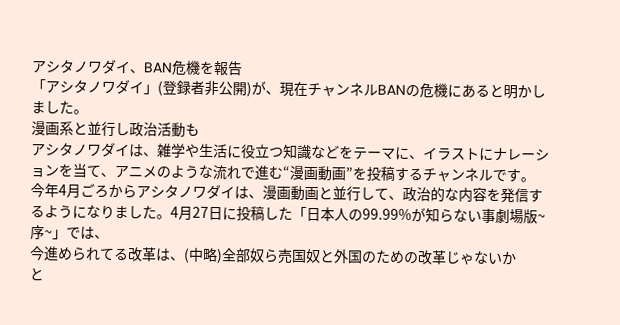アシタノワダイ、BAN危機を報告
「アシタノワダイ」(登録者非公開)が、現在チャンネルBANの危機にあると明かしました。
漫画系と並行し政治活動も
アシタノワダイは、雑学や生活に役立つ知識などをテーマに、イラストにナレーションを当て、アニメのような流れで進む“漫画動画”を投稿するチャンネルです。
今年4月ごろからアシタノワダイは、漫画動画と並行して、政治的な内容を発信するようになりました。4月27日に投稿した「日本人の99.99%が知らない事劇場版~序~」では、
今進められてる改革は、(中略)全部奴ら売国奴と外国のための改革じゃないか
と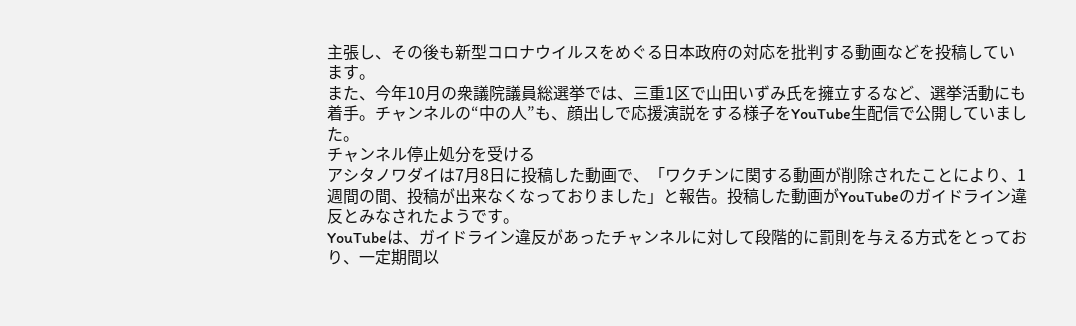主張し、その後も新型コロナウイルスをめぐる日本政府の対応を批判する動画などを投稿しています。
また、今年10月の衆議院議員総選挙では、三重1区で山田いずみ氏を擁立するなど、選挙活動にも着手。チャンネルの“中の人”も、顔出しで応援演説をする様子をYouTube生配信で公開していました。
チャンネル停止処分を受ける
アシタノワダイは7月8日に投稿した動画で、「ワクチンに関する動画が削除されたことにより、1週間の間、投稿が出来なくなっておりました」と報告。投稿した動画がYouTubeのガイドライン違反とみなされたようです。
YouTubeは、ガイドライン違反があったチャンネルに対して段階的に罰則を与える方式をとっており、一定期間以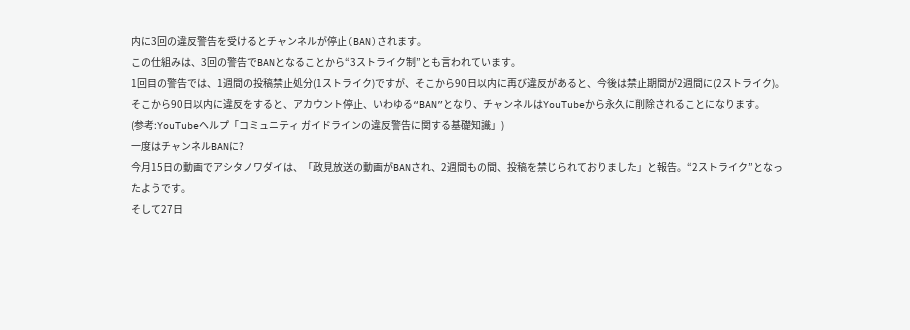内に3回の違反警告を受けるとチャンネルが停止(BAN)されます。
この仕組みは、3回の警告でBANとなることから“3ストライク制”とも言われています。
1回目の警告では、1週間の投稿禁止処分(1ストライク)ですが、そこから90日以内に再び違反があると、今後は禁止期間が2週間に(2ストライク)。
そこから90日以内に違反をすると、アカウント停止、いわゆる“BAN”となり、チャンネルはYouTubeから永久に削除されることになります。
(参考:YouTubeヘルプ「コミュニティ ガイドラインの違反警告に関する基礎知識」)
一度はチャンネルBANに?
今月15日の動画でアシタノワダイは、「政見放送の動画がBANされ、2週間もの間、投稿を禁じられておりました」と報告。“2ストライク”となったようです。
そして27日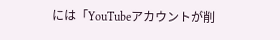には「YouTubeアカウントが削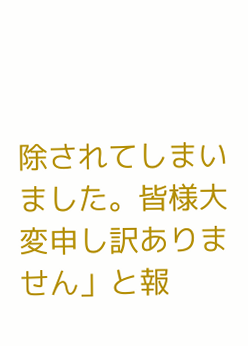除されてしまいました。皆様大変申し訳ありません」と報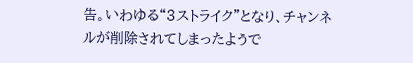告。いわゆる“3ストライク”となり、チャンネルが削除されてしまったようで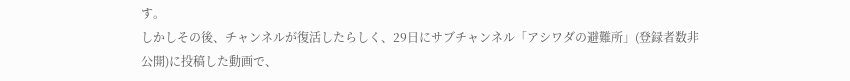す。
しかしその後、チャンネルが復活したらしく、29日にサブチャンネル「アシワダの避難所」(登録者数非公開)に投稿した動画で、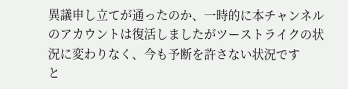異議申し立てが通ったのか、一時的に本チャンネルのアカウントは復活しましたがツーストライクの状況に変わりなく、今も予断を許さない状況です
と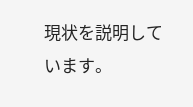現状を説明しています。